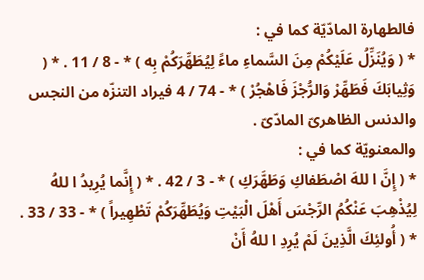فالطهارة المادّيّة كما في :
* ( وَيُنَزِّلُ عَلَيْكُمْ مِنَ السَّماءِ ماءً لِيُطَهِّرَكُمْ بِه ) * - 8 / 11 . * ( وَثِيابَكَ فَطَهِّرْ وَالرُّجْزَ فَاهْجُرْ ) * - 74 / 4 فيراد التنزّه من النجس والدنس الظاهرىّ المادّىّ .
والمعنويّة كما في :
* ( إِنَّ ا للهَ اصْطَفاكِ وَطَهَّرَكِ ) * - 3 / 42 . * ( إِنَّما يُرِيدُ ا للهُ لِيُذْهِبَ عَنْكُمُ الرِّجْسَ أَهْلَ الْبَيْتِ وَيُطَهِّرَكُمْ تَطْهِيراً ) * - 33 / 33 . * ( أُولئِكَ الَّذِينَ لَمْ يُرِدِ ا للهُ أَنْ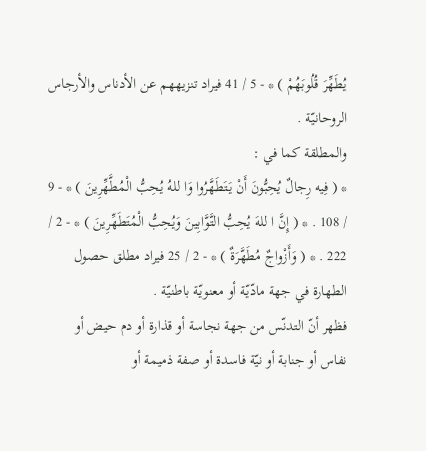يُطَهِّرَ قُلُوبَهُمْ ) * - 5 / 41 فيراد تنزيههم عن الأدناس والأرجاس الروحانيّة .
والمطلقة كما في :
* ( فِيه رِجالٌ يُحِبُّونَ أَنْ يَتَطَهَّرُوا وَا للهُ يُحِبُّ الْمُطَّهِّرِينَ ) * - 9 / 108 . * ( إِنَّ ا للهَ يُحِبُّ التَّوَّابِينَ وَيُحِبُّ الْمُتَطَهِّرِينَ ) * - 2 / 222 . * ( وَأَزْواجٌ مُطَهَّرَةٌ ) * - 2 / 25 فيراد مطلق حصول الطهارة في جهة مادّيّة أو معنويّة باطنيّة .
فظهر أنّ التدنّس من جهة نجاسة أو قذارة أو دم حيض أو نفاس أو جنابة أو نيّة فاسدة أو صفة ذميمة أو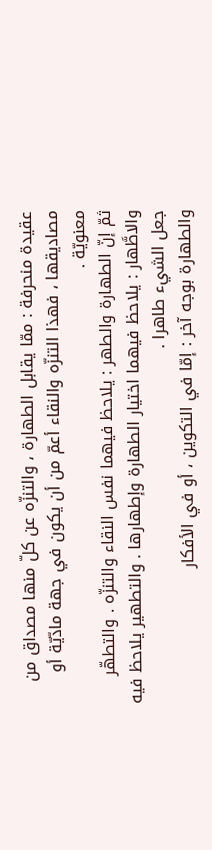عقيدة منحرفة : ممّا يقابل الطهارة ، والتنزّه عن كلّ منها مصداق من مصاديقها ، فهذا التنزّه والنقاء أعمّ من أن يكون في جهة مادّيّة أو معنويّة .
ثمّ إنّ الطهارة والطهر : يلاحظ فيهما نفس النقاء والتنزّه . والتطهّر والاطَّهار : يلاحظ فيهما اختيار الطهارة وإطهارها . والتطهير يلاحظ فيه جعل الشيء طاهرا .
والطهارة بوجه آخر : إمّا في التكوين ، أو في الأفكار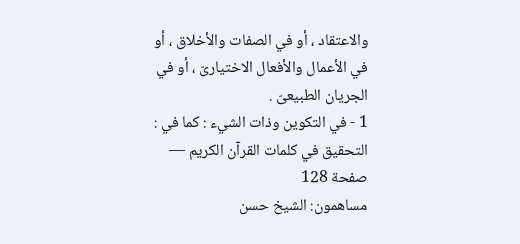والاعتقاد ، أو في الصفات والأخلاق ، أو في الأعمال والأفعال الاختيارىّ ، أو في الجريان الطبيعىّ .
1 - في التكوين وذات الشيء : كما في :
التحقيق في كلمات القرآن الكريم — صفحة 128
مساهمون: الشيخ حسن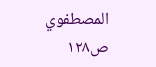المصطفوي
ص١٢٨